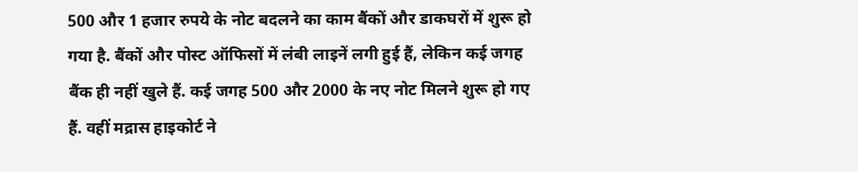500 और 1 हजार रुपये के नोट बदलने का काम बैंकों और डाकघरों में शुरू हो गया है. बैंकों और पोस्ट ऑफिसों में लंबी लाइनें लगी हुई हैं, लेकिन कई जगह बैंक ही नहीं खुले हैं. कई जगह 500 और 2000 के नए नोट मिलने शुरू हो गए हैं. वहीं मद्रास हाइकोर्ट ने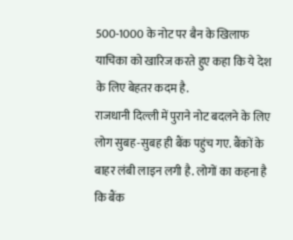500-1000 के नोट पर बैन के खिलाफ याचिका को खारिज करते हुए कहा कि ये देश के लिए बेहतर कदम है.
राजधानी दिल्ली में पुराने नोट बदलने के लिए लोग सुबह-सुबह ही बैंक पहुंच गए. बैंकों के बाहर लंबी लाइन लगी है. लोगों का कहना है कि बैंक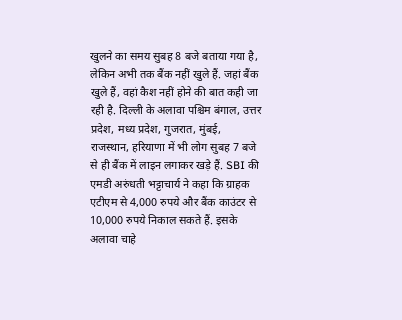खुलने का समय सुबह 8 बजे बताया गया है, लेकिन अभी तक बैंक नहीं खुले हैं. जहां बैंक खुले हैं, वहां कैश नहीं होने की बात कही जा रही है. दिल्ली के अलावा पश्चिम बंगाल, उत्तर प्रदेश, मध्य प्रदेश, गुजरात, मुंबई, राजस्थान, हरियाणा में भी लोग सुबह 7 बजे से ही बैंक में लाइन लगाकर खड़े हैं. SBI की एमडी अरुंधती भट्टाचार्य ने कहा कि ग्राहक एटीएम से 4,000 रुपये और बैंक काउंटर से 10,000 रुपये निकाल सकते हैं. इसके अलावा चाहे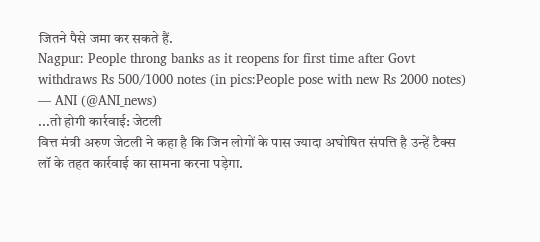जितने पैसे जमा कर सकते हैं.
Nagpur: People throng banks as it reopens for first time after Govt withdraws Rs 500/1000 notes (in pics:People pose with new Rs 2000 notes)
— ANI (@ANI_news)
...तो होगी कार्रवाई: जेटली
वित्त मंत्री अरुण जेटली ने कहा है कि जिन लोगों के पास ज्यादा अघोषित संपत्ति है उन्हें टैक्स लॉ के तहत कार्रवाई का सामना करना पड़ेगा.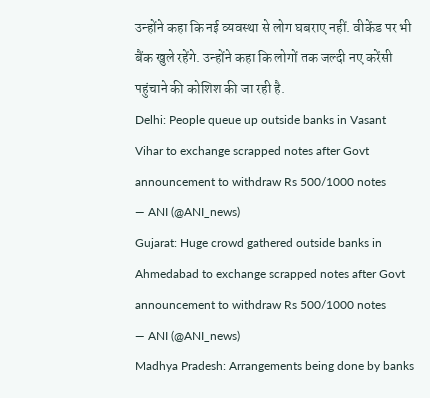उन्होंने कहा कि नई व्यवस्था से लोग घबराए नहीं. वीकेंड पर भी बैंक खुले रहेंगे. उन्होंने कहा कि लोगों तक जल्दी नए करेंसी पहुंचाने की कोशिश की जा रही है.
Delhi: People queue up outside banks in Vasant Vihar to exchange scrapped notes after Govt announcement to withdraw Rs 500/1000 notes
— ANI (@ANI_news)
Gujarat: Huge crowd gathered outside banks in Ahmedabad to exchange scrapped notes after Govt announcement to withdraw Rs 500/1000 notes
— ANI (@ANI_news)
Madhya Pradesh: Arrangements being done by banks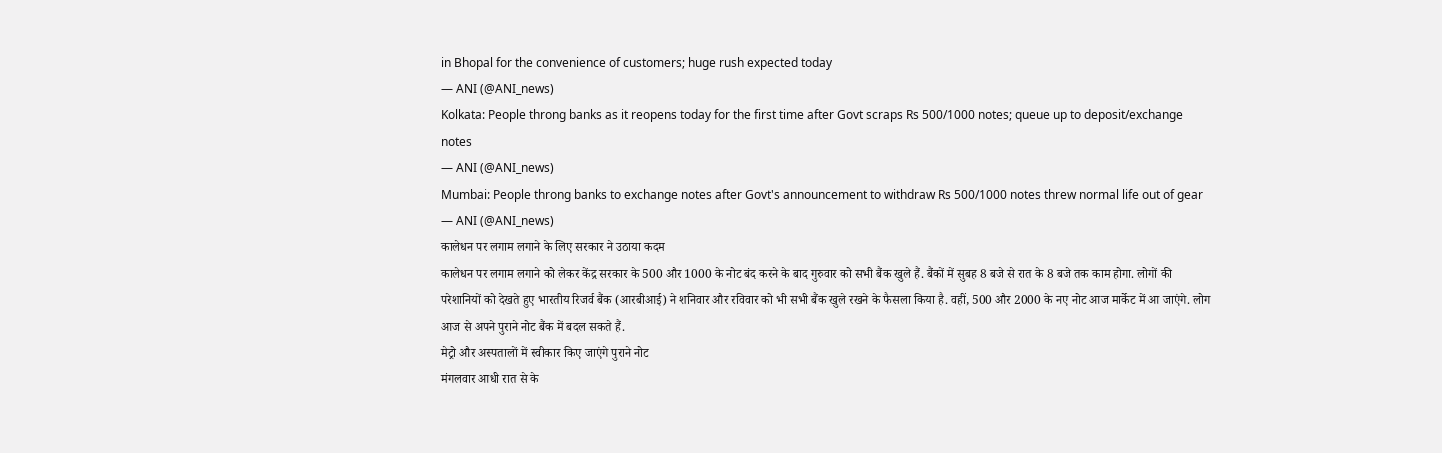in Bhopal for the convenience of customers; huge rush expected today
— ANI (@ANI_news)
Kolkata: People throng banks as it reopens today for the first time after Govt scraps Rs 500/1000 notes; queue up to deposit/exchange notes
— ANI (@ANI_news)
Mumbai: People throng banks to exchange notes after Govt's announcement to withdraw Rs 500/1000 notes threw normal life out of gear
— ANI (@ANI_news)
कालेधन पर लगाम लगाने के लिए सरकार ने उठाया कदम
कालेधन पर लगाम लगाने को लेकर केंद्र सरकार के 500 और 1000 के नोट बंद करने के बाद गुरुवार को सभी बैंक खुले हैं. बैंकों में सुबह 8 बजे से रात के 8 बजे तक काम होगा. लोगों की परेशानियों को देखते हुए भारतीय रिजर्व बैंक (आरबीआई) ने शनिवार और रविवार को भी सभी बैंक खुले रखने के फैसला किया है. वहीं, 500 और 2000 के नए नोट आज मार्केट में आ जाएंगे. लोग आज से अपने पुराने नोट बैंक में बदल सकते हैं.
मेट्रो और अस्पतालों में स्वीकार किए जाएंगे पुराने नोट
मंगलवार आधी रात से के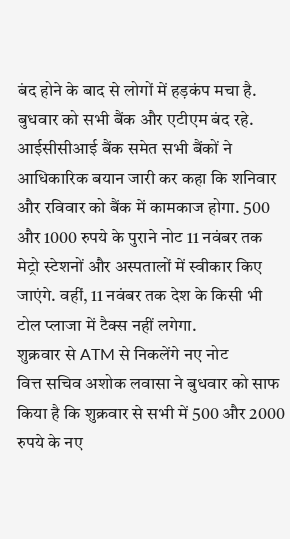बंद होने के बाद से लोगों में हड़कंप मचा है. बुधवार को सभी बैंक और एटीएम बंद रहे. आईसीसीआई बैंक समेत सभी बैंकों ने आधिकारिक बयान जारी कर कहा कि शनिवार और रविवार को बैंक में कामकाज होगा. 500 और 1000 रुपये के पुराने नोट 11 नवंबर तक मेट्रो स्टेशनों और अस्पतालों में स्वीकार किए जाएंगे. वहीं, 11 नवंबर तक देश के किसी भी टोल प्लाजा में टैक्स नहीं लगेगा.
शुक्रवार से ATM से निकलेंगे नए नोट
वित्त सचिव अशोक लवासा ने बुधवार को साफ किया है कि शुक्रवार से सभी में 500 और 2000 रुपये के नए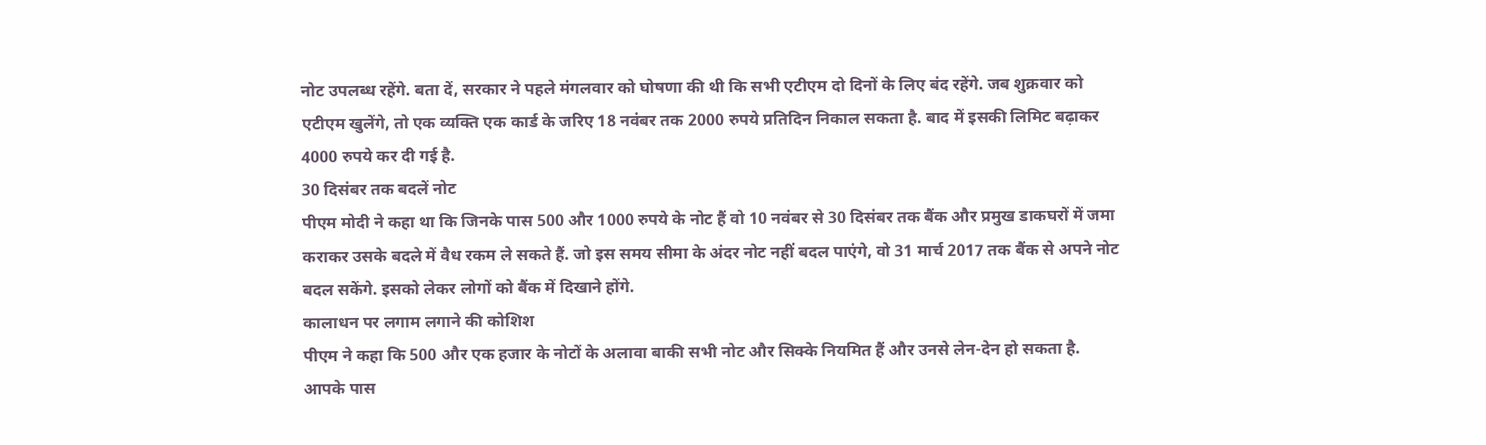नोट उपलब्ध रहेंगे. बता दें, सरकार ने पहले मंगलवार को घोषणा की थी कि सभी एटीएम दो दिनों के लिए बंद रहेंगे. जब शुक्रवार को एटीएम खुलेंगे, तो एक व्यक्ति एक कार्ड के जरिए 18 नवंबर तक 2000 रुपये प्रतिदिन निकाल सकता है. बाद में इसकी लिमिट बढ़ाकर 4000 रुपये कर दी गई है.
30 दिसंबर तक बदलें नोट
पीएम मोदी ने कहा था कि जिनके पास 500 और 1000 रुपये के नोट हैं वो 10 नवंबर से 30 दिसंबर तक बैंक और प्रमुख डाकघरों में जमा कराकर उसके बदले में वैध रकम ले सकते हैं. जो इस समय सीमा के अंदर नोट नहीं बदल पाएंगे, वो 31 मार्च 2017 तक बैंक से अपने नोट बदल सकेंगे. इसको लेकर लोगों को बैंक में दिखाने होंगे.
कालाधन पर लगाम लगाने की कोशिश
पीएम ने कहा कि 500 और एक हजार के नोटों के अलावा बाकी सभी नोट और सिक्के नियमित हैं और उनसे लेन-देन हो सकता है. आपके पास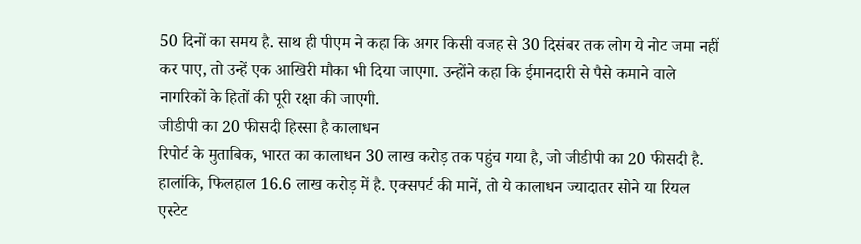50 दिनों का समय है. साथ ही पीएम ने कहा कि अगर किसी वजह से 30 दिसंबर तक लोग ये नोट जमा नहीं कर पाए, तो उन्हें एक आखिरी मौका भी दिया जाएगा. उन्होंने कहा कि ईमानदारी से पैसे कमाने वाले नागरिकों के हितों की पूरी रक्षा की जाएगी.
जीडीपी का 20 फीसदी हिस्सा है कालाधन
रिपोर्ट के मुताबिक, भारत का कालाधन 30 लाख करोड़ तक पहुंच गया है, जो जीडीपी का 20 फीसदी है. हालांकि, फिलहाल 16.6 लाख करोड़ में है. एक्सपर्ट की मानें, तो ये कालाधन ज्यादातर सोने या रियल एस्टेट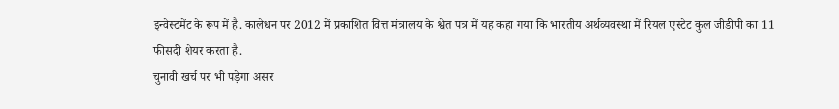इन्वेस्टमेंट के रूप में है. कालेधन पर 2012 में प्रकाशित वित्त मंत्रालय के श्वेत पत्र में यह कहा गया कि भारतीय अर्थव्यवस्था में रियल एस्टेट कुल जीडीपी का 11 फीसदी शेयर करता है.
चुनावी खर्च पर भी पड़ेगा असर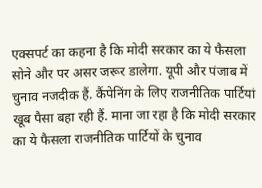एक्सपर्ट का कहना है कि मोदी सरकार का ये फैसला सोने और पर असर जरूर डालेगा. यूपी और पंजाब में चुनाव नजदीक हैं. कैंपेनिंग के लिए राजनीतिक पार्टियां खूब पैसा बहा रही हैं. माना जा रहा है कि मोदी सरकार का ये फैसला राजनीतिक पार्टियों के चुनाव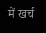में खर्च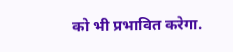को भी प्रभावित करेगा.